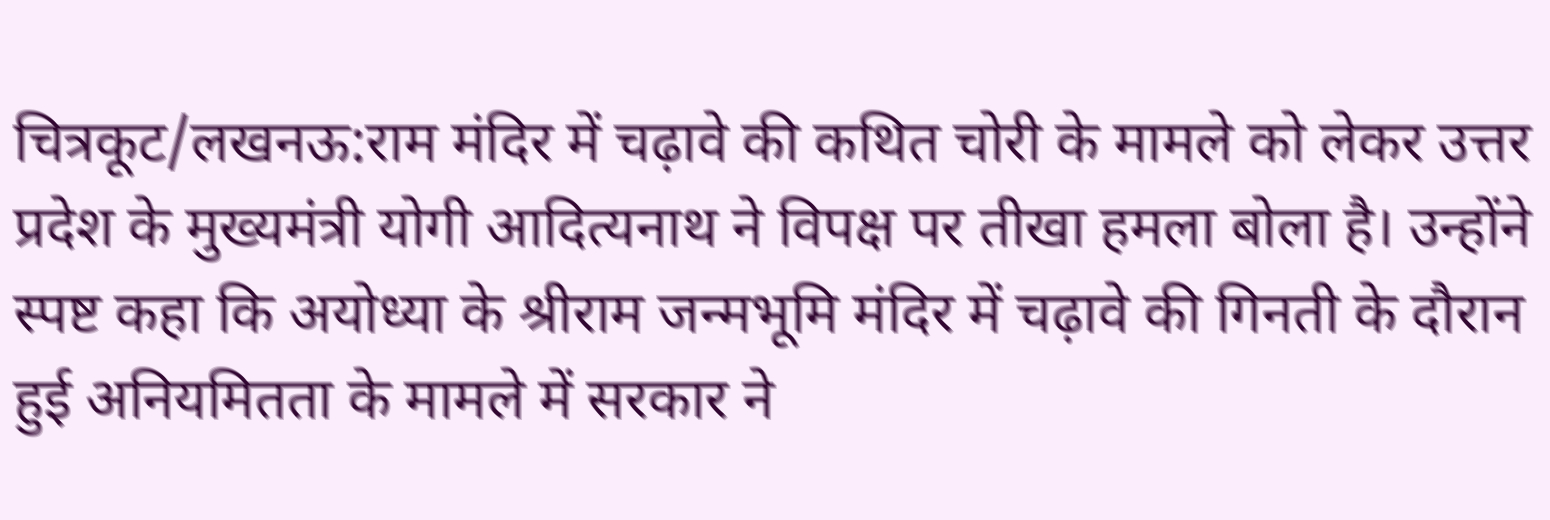चित्रकूट/लखनऊ:राम मंदिर में चढ़ावे की कथित चोरी के मामले को लेकर उत्तर प्रदेश के मुख्यमंत्री योगी आदित्यनाथ ने विपक्ष पर तीखा हमला बोला है। उन्होंने स्पष्ट कहा कि अयोध्या के श्रीराम जन्मभूमि मंदिर में चढ़ावे की गिनती के दौरान हुई अनियमितता के मामले में सरकार ने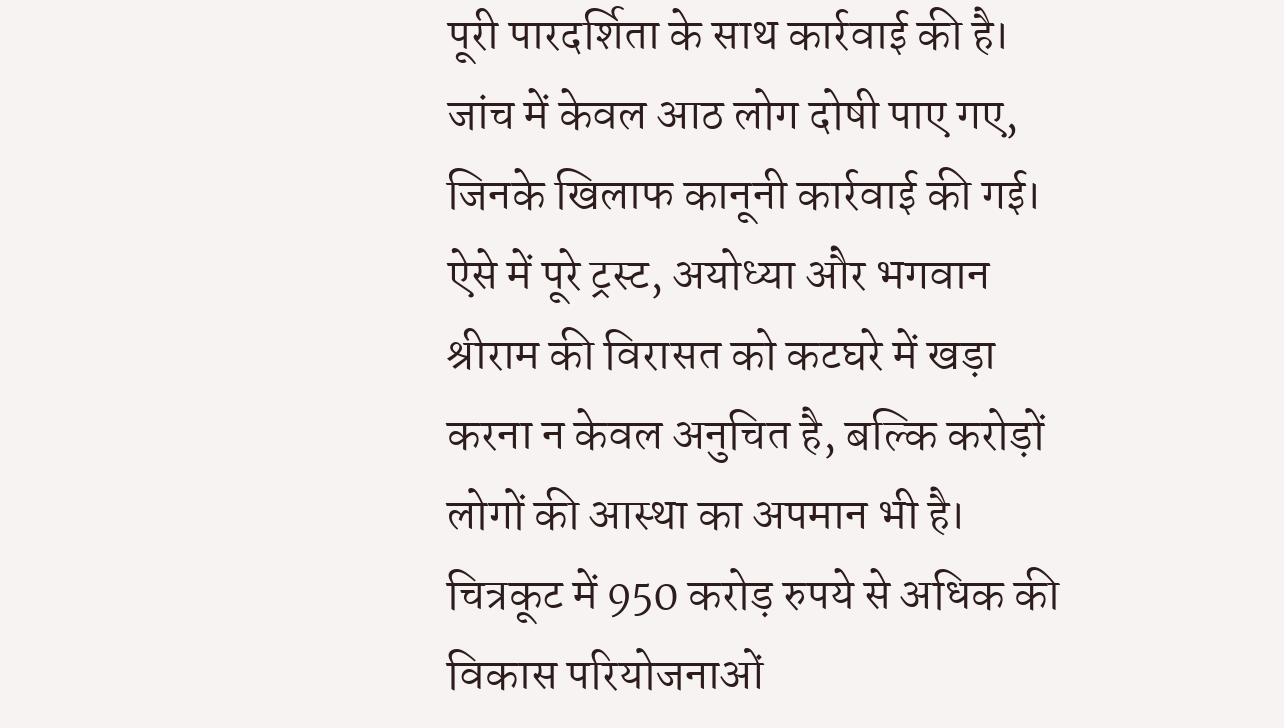पूरी पारदर्शिता के साथ कार्रवाई की है। जांच में केवल आठ लोग दोषी पाए गए, जिनके खिलाफ कानूनी कार्रवाई की गई। ऐसे में पूरे ट्रस्ट, अयोध्या और भगवान श्रीराम की विरासत को कटघरे में खड़ा करना न केवल अनुचित है, बल्कि करोड़ों लोगों की आस्था का अपमान भी है।
चित्रकूट में 950 करोड़ रुपये से अधिक की विकास परियोजनाओं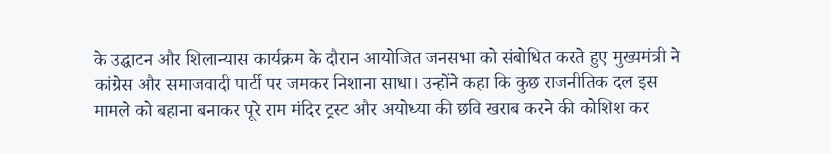के उद्घाटन और शिलान्यास कार्यक्रम के दौरान आयोजित जनसभा को संबोधित करते हुए मुख्यमंत्री ने कांग्रेस और समाजवादी पार्टी पर जमकर निशाना साधा। उन्होंने कहा कि कुछ राजनीतिक दल इस मामले को बहाना बनाकर पूरे राम मंदिर ट्रस्ट और अयोध्या की छवि खराब करने की कोशिश कर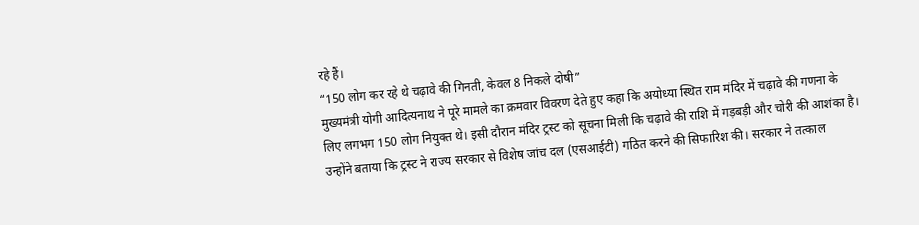रहे हैं।
“150 लोग कर रहे थे चढ़ावे की गिनती, केवल 8 निकले दोषी”
मुख्यमंत्री योगी आदित्यनाथ ने पूरे मामले का क्रमवार विवरण देते हुए कहा कि अयोध्या स्थित राम मंदिर में चढ़ावे की गणना के लिए लगभग 150 लोग नियुक्त थे। इसी दौरान मंदिर ट्रस्ट को सूचना मिली कि चढ़ावे की राशि में गड़बड़ी और चोरी की आशंका है।
उन्होंने बताया कि ट्रस्ट ने राज्य सरकार से विशेष जांच दल (एसआईटी) गठित करने की सिफारिश की। सरकार ने तत्काल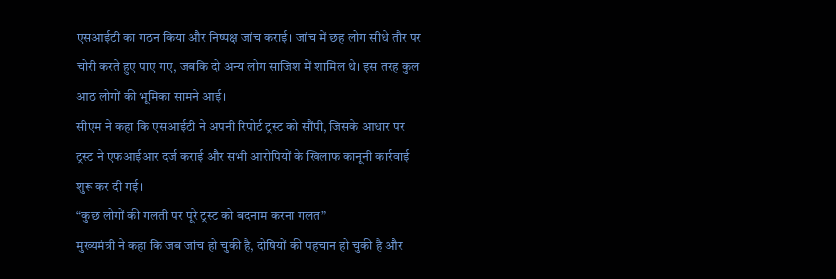एसआईटी का गठन किया और निष्पक्ष जांच कराई। जांच में छह लोग सीधे तौर पर चोरी करते हुए पाए गए, जबकि दो अन्य लोग साजिश में शामिल थे। इस तरह कुल आठ लोगों की भूमिका सामने आई।
सीएम ने कहा कि एसआईटी ने अपनी रिपोर्ट ट्रस्ट को सौंपी, जिसके आधार पर ट्रस्ट ने एफआईआर दर्ज कराई और सभी आरोपियों के खिलाफ कानूनी कार्रवाई शुरू कर दी गई।
“कुछ लोगों की गलती पर पूरे ट्रस्ट को बदनाम करना गलत”
मुख्यमंत्री ने कहा कि जब जांच हो चुकी है, दोषियों की पहचान हो चुकी है और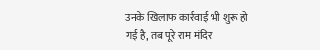उनके खिलाफ कार्रवाई भी शुरू हो गई है, तब पूरे राम मंदिर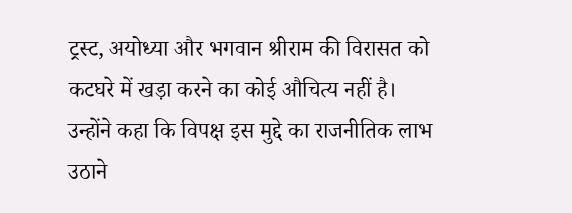ट्रस्ट, अयोध्या और भगवान श्रीराम की विरासत को कटघरे में खड़ा करने का कोई औचित्य नहीं है।
उन्होंने कहा कि विपक्ष इस मुद्दे का राजनीतिक लाभ उठाने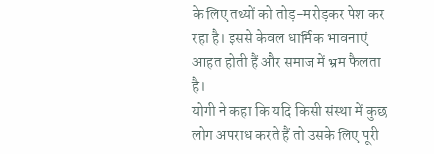के लिए तथ्यों को तोड़-मरोड़कर पेश कर रहा है। इससे केवल धार्मिक भावनाएं आहत होती हैं और समाज में भ्रम फैलता है।
योगी ने कहा कि यदि किसी संस्था में कुछ लोग अपराध करते हैं तो उसके लिए पूरी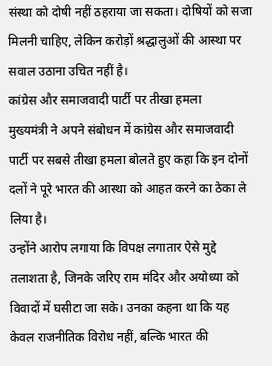संस्था को दोषी नहीं ठहराया जा सकता। दोषियों को सजा मिलनी चाहिए, लेकिन करोड़ों श्रद्धालुओं की आस्था पर सवाल उठाना उचित नहीं है।
कांग्रेस और समाजवादी पार्टी पर तीखा हमला
मुख्यमंत्री ने अपने संबोधन में कांग्रेस और समाजवादी पार्टी पर सबसे तीखा हमला बोलते हुए कहा कि इन दोनों दलों ने पूरे भारत की आस्था को आहत करने का ठेका ले लिया है।
उन्होंने आरोप लगाया कि विपक्ष लगातार ऐसे मुद्दे तलाशता है, जिनके जरिए राम मंदिर और अयोध्या को विवादों में घसीटा जा सके। उनका कहना था कि यह केवल राजनीतिक विरोध नहीं, बल्कि भारत की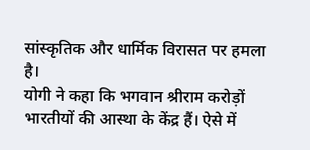सांस्कृतिक और धार्मिक विरासत पर हमला है।
योगी ने कहा कि भगवान श्रीराम करोड़ों भारतीयों की आस्था के केंद्र हैं। ऐसे में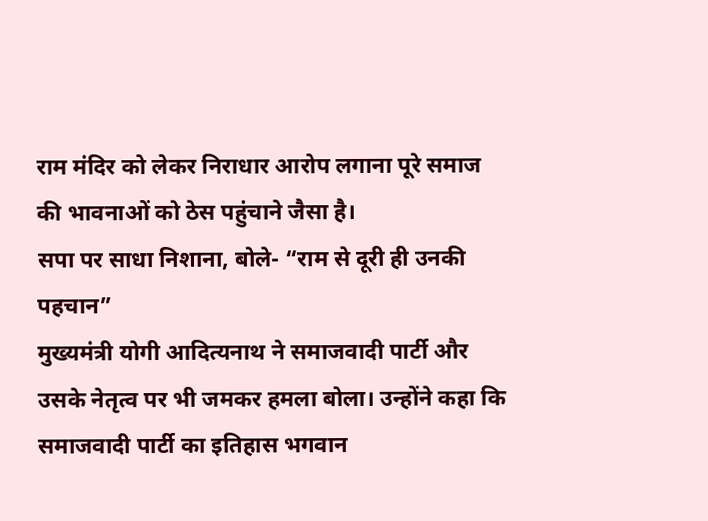राम मंदिर को लेकर निराधार आरोप लगाना पूरे समाज की भावनाओं को ठेस पहुंचाने जैसा है।
सपा पर साधा निशाना, बोले- “राम से दूरी ही उनकी पहचान”
मुख्यमंत्री योगी आदित्यनाथ ने समाजवादी पार्टी और उसके नेतृत्व पर भी जमकर हमला बोला। उन्होंने कहा कि समाजवादी पार्टी का इतिहास भगवान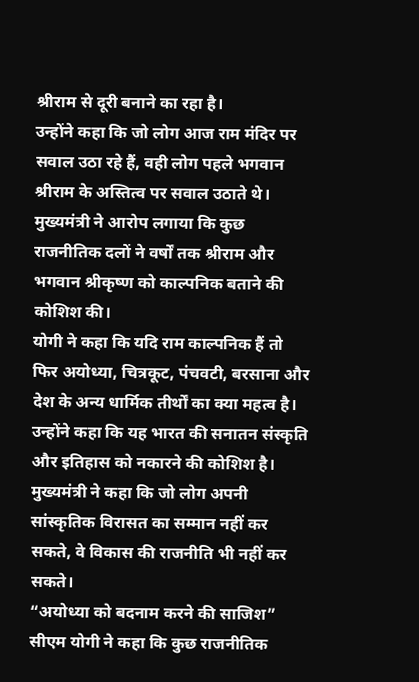श्रीराम से दूरी बनाने का रहा है।
उन्होंने कहा कि जो लोग आज राम मंदिर पर सवाल उठा रहे हैं, वही लोग पहले भगवान श्रीराम के अस्तित्व पर सवाल उठाते थे। मुख्यमंत्री ने आरोप लगाया कि कुछ राजनीतिक दलों ने वर्षों तक श्रीराम और भगवान श्रीकृष्ण को काल्पनिक बताने की कोशिश की।
योगी ने कहा कि यदि राम काल्पनिक हैं तो फिर अयोध्या, चित्रकूट, पंचवटी, बरसाना और देश के अन्य धार्मिक तीर्थों का क्या महत्व है। उन्होंने कहा कि यह भारत की सनातन संस्कृति और इतिहास को नकारने की कोशिश है।
मुख्यमंत्री ने कहा कि जो लोग अपनी सांस्कृतिक विरासत का सम्मान नहीं कर सकते, वे विकास की राजनीति भी नहीं कर सकते।
“अयोध्या को बदनाम करने की साजिश”
सीएम योगी ने कहा कि कुछ राजनीतिक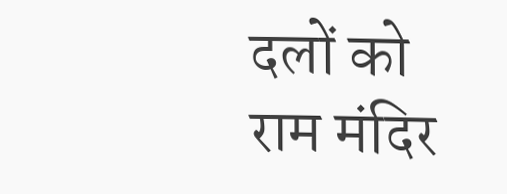दलों को राम मंदिर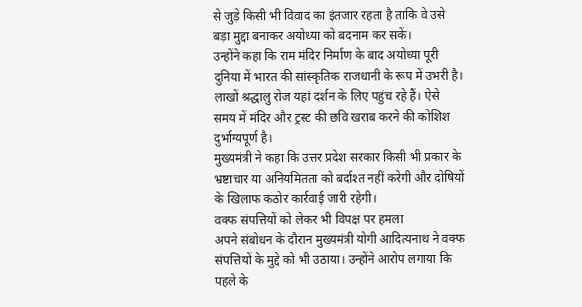से जुड़े किसी भी विवाद का इंतजार रहता है ताकि वे उसे बड़ा मुद्दा बनाकर अयोध्या को बदनाम कर सकें।
उन्होंने कहा कि राम मंदिर निर्माण के बाद अयोध्या पूरी दुनिया में भारत की सांस्कृतिक राजधानी के रूप में उभरी है। लाखों श्रद्धालु रोज यहां दर्शन के लिए पहुंच रहे हैं। ऐसे समय में मंदिर और ट्रस्ट की छवि खराब करने की कोशिश दुर्भाग्यपूर्ण है।
मुख्यमंत्री ने कहा कि उत्तर प्रदेश सरकार किसी भी प्रकार के भ्रष्टाचार या अनियमितता को बर्दाश्त नहीं करेगी और दोषियों के खिलाफ कठोर कार्रवाई जारी रहेगी।
वक्फ संपत्तियों को लेकर भी विपक्ष पर हमला
अपने संबोधन के दौरान मुख्यमंत्री योगी आदित्यनाथ ने वक्फ संपत्तियों के मुद्दे को भी उठाया। उन्होंने आरोप लगाया कि पहले के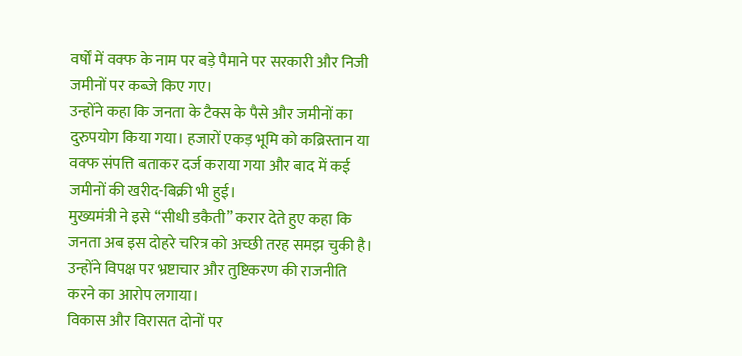वर्षों में वक्फ के नाम पर बड़े पैमाने पर सरकारी और निजी जमीनों पर कब्जे किए गए।
उन्होंने कहा कि जनता के टैक्स के पैसे और जमीनों का दुरुपयोग किया गया। हजारों एकड़ भूमि को कब्रिस्तान या वक्फ संपत्ति बताकर दर्ज कराया गया और बाद में कई जमीनों की खरीद-बिक्री भी हुई।
मुख्यमंत्री ने इसे “सीधी डकैती” करार देते हुए कहा कि जनता अब इस दोहरे चरित्र को अच्छी तरह समझ चुकी है। उन्होंने विपक्ष पर भ्रष्टाचार और तुष्टिकरण की राजनीति करने का आरोप लगाया।
विकास और विरासत दोनों पर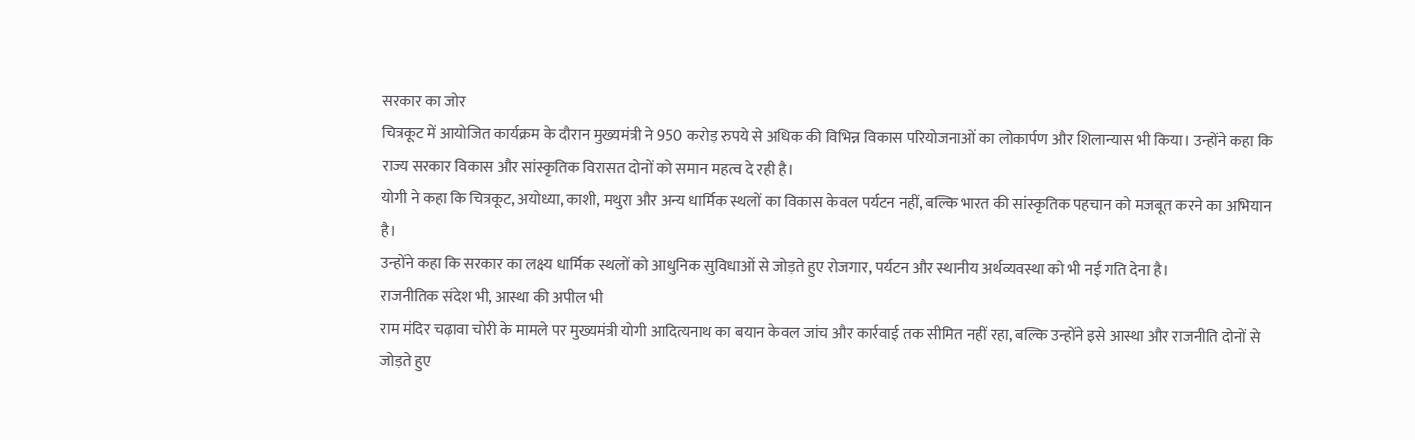सरकार का जोर
चित्रकूट में आयोजित कार्यक्रम के दौरान मुख्यमंत्री ने 950 करोड़ रुपये से अधिक की विभिन्न विकास परियोजनाओं का लोकार्पण और शिलान्यास भी किया। उन्होंने कहा कि राज्य सरकार विकास और सांस्कृतिक विरासत दोनों को समान महत्व दे रही है।
योगी ने कहा कि चित्रकूट, अयोध्या, काशी, मथुरा और अन्य धार्मिक स्थलों का विकास केवल पर्यटन नहीं, बल्कि भारत की सांस्कृतिक पहचान को मजबूत करने का अभियान है।
उन्होंने कहा कि सरकार का लक्ष्य धार्मिक स्थलों को आधुनिक सुविधाओं से जोड़ते हुए रोजगार, पर्यटन और स्थानीय अर्थव्यवस्था को भी नई गति देना है।
राजनीतिक संदेश भी, आस्था की अपील भी
राम मंदिर चढ़ावा चोरी के मामले पर मुख्यमंत्री योगी आदित्यनाथ का बयान केवल जांच और कार्रवाई तक सीमित नहीं रहा, बल्कि उन्होंने इसे आस्था और राजनीति दोनों से जोड़ते हुए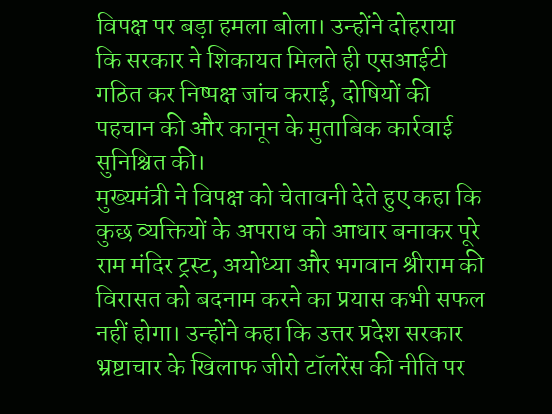विपक्ष पर बड़ा हमला बोला। उन्होंने दोहराया कि सरकार ने शिकायत मिलते ही एसआईटी गठित कर निष्पक्ष जांच कराई, दोषियों की पहचान की और कानून के मुताबिक कार्रवाई सुनिश्चित की।
मुख्यमंत्री ने विपक्ष को चेतावनी देते हुए कहा कि कुछ व्यक्तियों के अपराध को आधार बनाकर पूरे राम मंदिर ट्रस्ट, अयोध्या और भगवान श्रीराम की विरासत को बदनाम करने का प्रयास कभी सफल नहीं होगा। उन्होंने कहा कि उत्तर प्रदेश सरकार भ्रष्टाचार के खिलाफ जीरो टॉलरेंस की नीति पर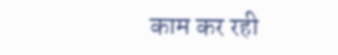काम कर रही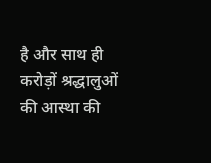है और साथ ही करोड़ों श्रद्धालुओं की आस्था की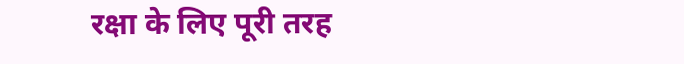रक्षा के लिए पूरी तरह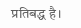प्रतिबद्ध है।